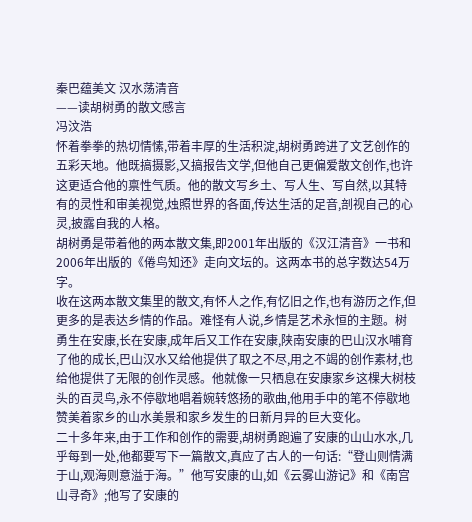秦巴蕴美文 汉水荡清音
——读胡树勇的散文感言
冯汶浩
怀着拳拳的热切情愫,带着丰厚的生活积淀,胡树勇跨进了文艺创作的五彩天地。他既搞摄影,又搞报告文学,但他自己更偏爱散文创作,也许这更适合他的禀性气质。他的散文写乡土、写人生、写自然,以其特有的灵性和审美视觉,烛照世界的各面,传达生活的足音,剖视自己的心灵,披露自我的人格。
胡树勇是带着他的两本散文集,即2001年出版的《汉江清音》一书和2006年出版的《倦鸟知还》走向文坛的。这两本书的总字数达54万字。
收在这两本散文集里的散文,有怀人之作,有忆旧之作,也有游历之作,但更多的是表达乡情的作品。难怪有人说,乡情是艺术永恒的主题。树勇生在安康,长在安康,成年后又工作在安康,陕南安康的巴山汉水哺育了他的成长,巴山汉水又给他提供了取之不尽,用之不竭的创作素材,也给他提供了无限的创作灵感。他就像一只栖息在安康家乡这棵大树枝头的百灵鸟,永不停歇地唱着婉转悠扬的歌曲,他用手中的笔不停歇地赞美着家乡的山水美景和家乡发生的日新月异的巨大变化。
二十多年来,由于工作和创作的需要,胡树勇跑遍了安康的山山水水,几乎每到一处,他都要写下一篇散文,真应了古人的一句话:“登山则情满于山,观海则意溢于海。”他写安康的山,如《云雾山游记》和《南宫山寻奇》;他写了安康的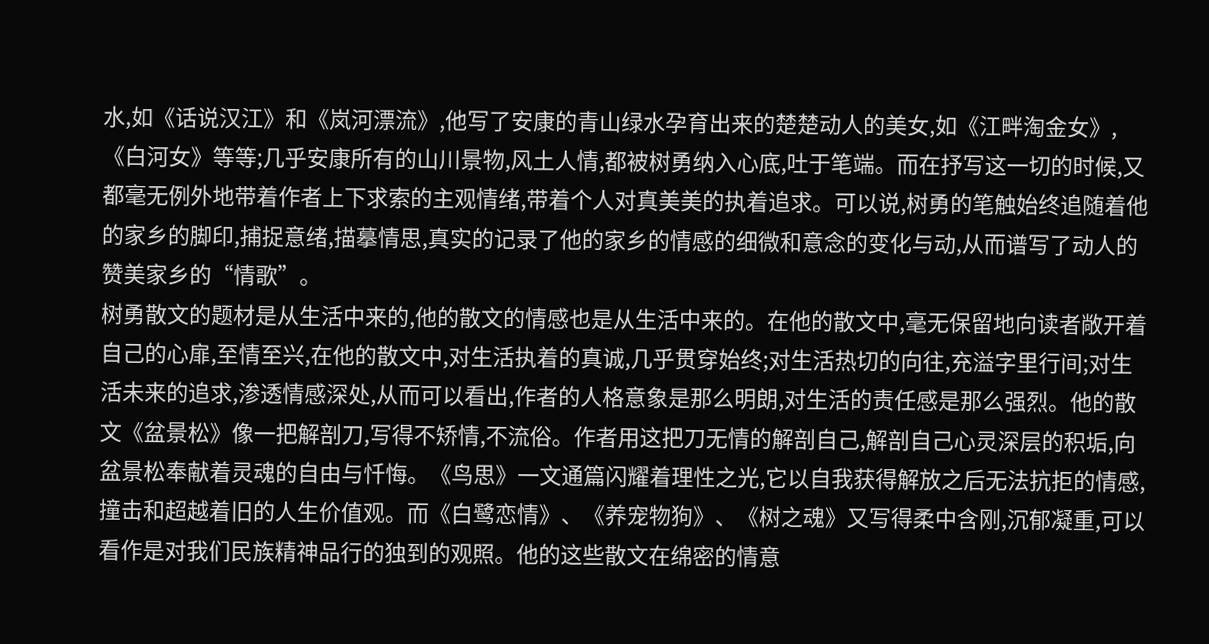水,如《话说汉江》和《岚河漂流》,他写了安康的青山绿水孕育出来的楚楚动人的美女,如《江畔淘金女》,《白河女》等等;几乎安康所有的山川景物,风土人情,都被树勇纳入心底,吐于笔端。而在抒写这一切的时候,又都毫无例外地带着作者上下求索的主观情绪,带着个人对真美美的执着追求。可以说,树勇的笔触始终追随着他的家乡的脚印,捕捉意绪,描摹情思,真实的记录了他的家乡的情感的细微和意念的变化与动,从而谱写了动人的赞美家乡的“情歌”。
树勇散文的题材是从生活中来的,他的散文的情感也是从生活中来的。在他的散文中,毫无保留地向读者敞开着自己的心扉,至情至兴,在他的散文中,对生活执着的真诚,几乎贯穿始终;对生活热切的向往,充溢字里行间;对生活未来的追求,渗透情感深处,从而可以看出,作者的人格意象是那么明朗,对生活的责任感是那么强烈。他的散文《盆景松》像一把解剖刀,写得不矫情,不流俗。作者用这把刀无情的解剖自己,解剖自己心灵深层的积垢,向盆景松奉献着灵魂的自由与忏悔。《鸟思》一文通篇闪耀着理性之光,它以自我获得解放之后无法抗拒的情感,撞击和超越着旧的人生价值观。而《白鹭恋情》、《养宠物狗》、《树之魂》又写得柔中含刚,沉郁凝重,可以看作是对我们民族精神品行的独到的观照。他的这些散文在绵密的情意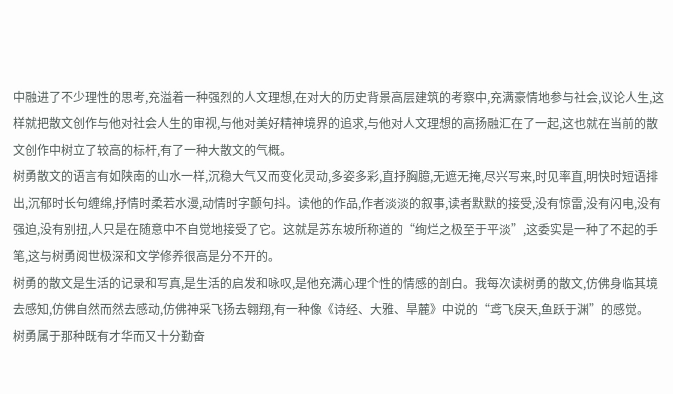中融进了不少理性的思考,充溢着一种强烈的人文理想,在对大的历史背景高层建筑的考察中,充满豪情地参与社会,议论人生,这样就把散文创作与他对社会人生的审视,与他对美好精神境界的追求,与他对人文理想的高扬融汇在了一起,这也就在当前的散文创作中树立了较高的标杆,有了一种大散文的气概。
树勇散文的语言有如陕南的山水一样,沉稳大气又而变化灵动,多姿多彩,直抒胸臆,无遮无掩,尽兴写来,时见率直,明快时短语排出,沉郁时长句缠绵,抒情时柔若水漫,动情时字颤句抖。读他的作品,作者淡淡的叙事,读者默默的接受,没有惊雷,没有闪电,没有强迫,没有别扭,人只是在随意中不自觉地接受了它。这就是苏东坡所称道的“绚烂之极至于平淡”,这委实是一种了不起的手笔,这与树勇阅世极深和文学修养很高是分不开的。
树勇的散文是生活的记录和写真,是生活的启发和咏叹,是他充满心理个性的情感的剖白。我每次读树勇的散文,仿佛身临其境去感知,仿佛自然而然去感动,仿佛神采飞扬去翱翔,有一种像《诗经、大雅、旱麓》中说的“鸢飞戾天,鱼跃于渊”的感觉。
树勇属于那种既有才华而又十分勤奋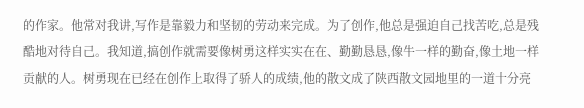的作家。他常对我讲,写作是靠毅力和坚韧的劳动来完成。为了创作,他总是强迫自己找苦吃,总是残酷地对待自己。我知道,搞创作就需要像树勇这样实实在在、勤勤恳恳,像牛一样的勤奋,像土地一样贡献的人。树勇现在已经在创作上取得了骄人的成绩,他的散文成了陕西散文园地里的一道十分亮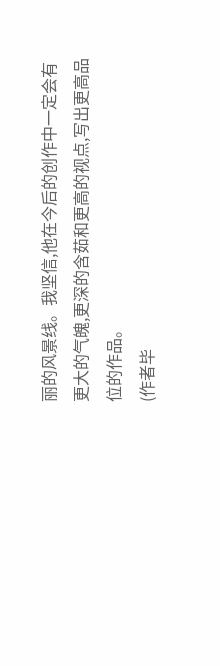丽的风景线。我坚信,他在今后的创作中一定会有更大的气魄,更深的含茹和更高的视点,写出更高品位的作品。
(作者毕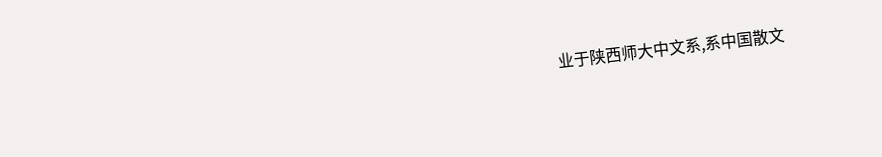业于陕西师大中文系,系中国散文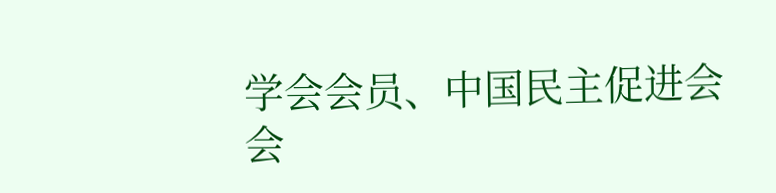学会会员、中国民主促进会会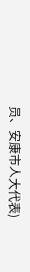员、安康市人大代表)